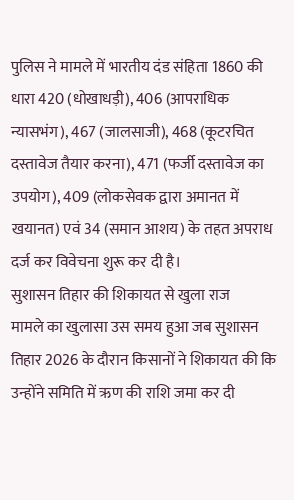पुलिस ने मामले में भारतीय दंड संहिता 1860 की धारा 420 (धोखाधड़ी), 406 (आपराधिक न्यासभंग), 467 (जालसाजी), 468 (कूटरचित दस्तावेज तैयार करना), 471 (फर्जी दस्तावेज का उपयोग), 409 (लोकसेवक द्वारा अमानत में खयानत) एवं 34 (समान आशय) के तहत अपराध दर्ज कर विवेचना शुरू कर दी है।
सुशासन तिहार की शिकायत से खुला राज
मामले का खुलासा उस समय हुआ जब सुशासन तिहार 2026 के दौरान किसानों ने शिकायत की कि उन्होंने समिति में ऋण की राशि जमा कर दी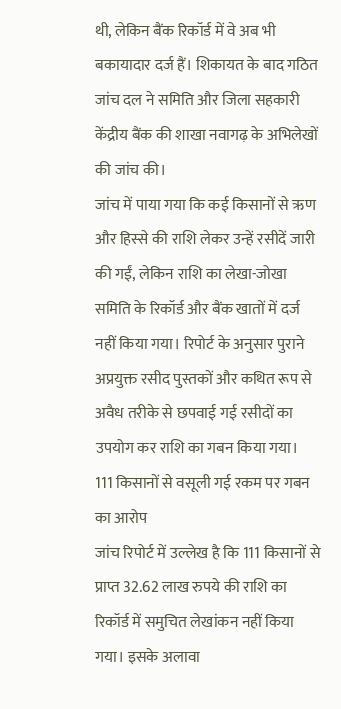थी, लेकिन बैंक रिकॉर्ड में वे अब भी बकायादार दर्ज हैं। शिकायत के बाद गठित जांच दल ने समिति और जिला सहकारी केंद्रीय बैंक की शाखा नवागढ़ के अभिलेखों की जांच की।
जांच में पाया गया कि कई किसानों से ऋण और हिस्से की राशि लेकर उन्हें रसीदें जारी की गईं, लेकिन राशि का लेखा-जोखा समिति के रिकॉर्ड और बैंक खातों में दर्ज नहीं किया गया। रिपोर्ट के अनुसार पुराने अप्रयुक्त रसीद पुस्तकों और कथित रूप से अवैध तरीके से छपवाई गई रसीदों का उपयोग कर राशि का गबन किया गया।
111 किसानों से वसूली गई रकम पर गबन का आरोप
जांच रिपोर्ट में उल्लेख है कि 111 किसानों से प्राप्त 32.62 लाख रुपये की राशि का रिकॉर्ड में समुचित लेखांकन नहीं किया गया। इसके अलावा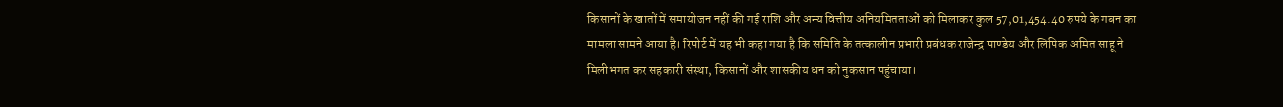किसानों के खातों में समायोजन नहीं की गई राशि और अन्य वित्तीय अनियमितताओं को मिलाकर कुल 57,01,454.40 रुपये के गबन का मामला सामने आया है। रिपोर्ट में यह भी कहा गया है कि समिति के तत्कालीन प्रभारी प्रबंधक राजेन्द्र पाण्डेय और लिपिक अमित साहू ने मिलीभगत कर सहकारी संस्था, किसानों और शासकीय धन को नुकसान पहुंचाया।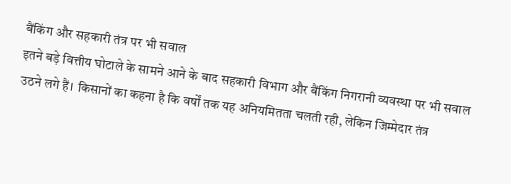बैंकिंग और सहकारी तंत्र पर भी सवाल
इतने बड़े वित्तीय घोटाले के सामने आने के बाद सहकारी विभाग और बैंकिंग निगरानी व्यवस्था पर भी सवाल उठने लगे हैं। किसानों का कहना है कि वर्षों तक यह अनियमितता चलती रही, लेकिन जिम्मेदार तंत्र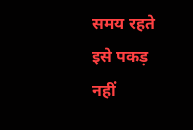समय रहते इसे पकड़ नहीं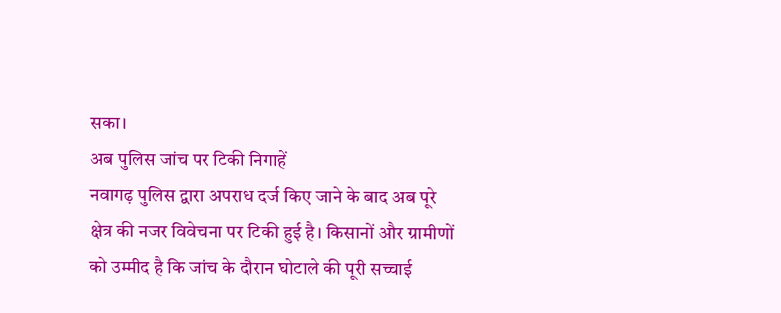सका।
अब पुलिस जांच पर टिकी निगाहें
नवागढ़ पुलिस द्वारा अपराध दर्ज किए जाने के बाद अब पूरे क्षेत्र की नजर विवेचना पर टिकी हुई है। किसानों और ग्रामीणों को उम्मीद है कि जांच के दौरान घोटाले की पूरी सच्चाई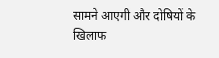सामने आएगी और दोषियों के खिलाफ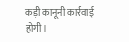कड़ी कानूनी कार्रवाई होगी।